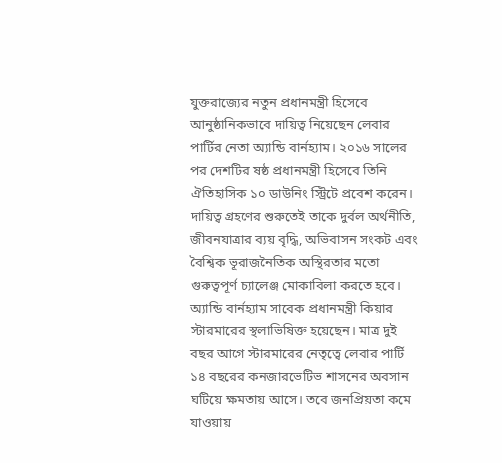যুক্তরাজ্যের নতুন প্রধানমন্ত্রী হিসেবে আনুষ্ঠানিকভাবে দায়িত্ব নিয়েছেন লেবার পার্টির নেতা অ্যান্ডি বার্নহ্যাম। ২০১৬ সালের পর দেশটির ষষ্ঠ প্রধানমন্ত্রী হিসেবে তিনি ঐতিহাসিক ১০ ডাউনিং স্ট্রিটে প্রবেশ করেন। দায়িত্ব গ্রহণের শুরুতেই তাকে দুর্বল অর্থনীতি, জীবনযাত্রার ব্যয় বৃদ্ধি, অভিবাসন সংকট এবং বৈশ্বিক ভূরাজনৈতিক অস্থিরতার মতো গুরুত্বপূর্ণ চ্যালেঞ্জ মোকাবিলা করতে হবে।
অ্যান্ডি বার্নহ্যাম সাবেক প্রধানমন্ত্রী কিয়ার স্টারমারের স্থলাভিষিক্ত হয়েছেন। মাত্র দুই বছর আগে স্টারমারের নেতৃত্বে লেবার পার্টি ১৪ বছরের কনজারভেটিভ শাসনের অবসান ঘটিয়ে ক্ষমতায় আসে। তবে জনপ্রিয়তা কমে যাওয়ায়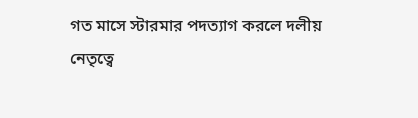গত মাসে স্টারমার পদত্যাগ করলে দলীয় নেতৃত্বে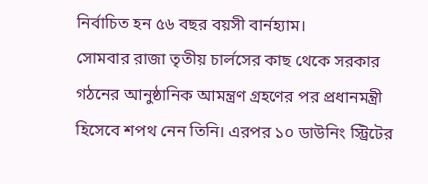নির্বাচিত হন ৫৬ বছর বয়সী বার্নহ্যাম।
সোমবার রাজা তৃতীয় চার্লসের কাছ থেকে সরকার গঠনের আনুষ্ঠানিক আমন্ত্রণ গ্রহণের পর প্রধানমন্ত্রী হিসেবে শপথ নেন তিনি। এরপর ১০ ডাউনিং স্ট্রিটের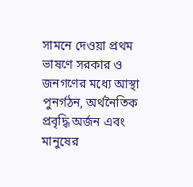সামনে দেওয়া প্রথম ভাষণে সরকার ও জনগণের মধ্যে আস্থা পুনর্গঠন, অর্থনৈতিক প্রবৃদ্ধি অর্জন এবং মানুষের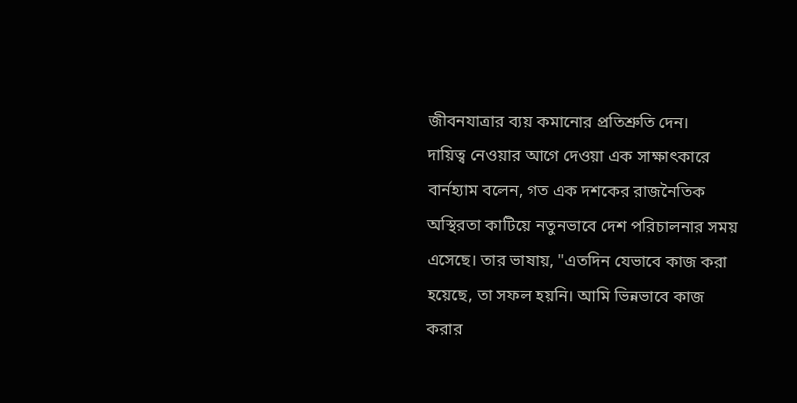জীবনযাত্রার ব্যয় কমানোর প্রতিশ্রুতি দেন।
দায়িত্ব নেওয়ার আগে দেওয়া এক সাক্ষাৎকারে বার্নহ্যাম বলেন, গত এক দশকের রাজনৈতিক অস্থিরতা কাটিয়ে নতুনভাবে দেশ পরিচালনার সময় এসেছে। তার ভাষায়, "এতদিন যেভাবে কাজ করা হয়েছে, তা সফল হয়নি। আমি ভিন্নভাবে কাজ করার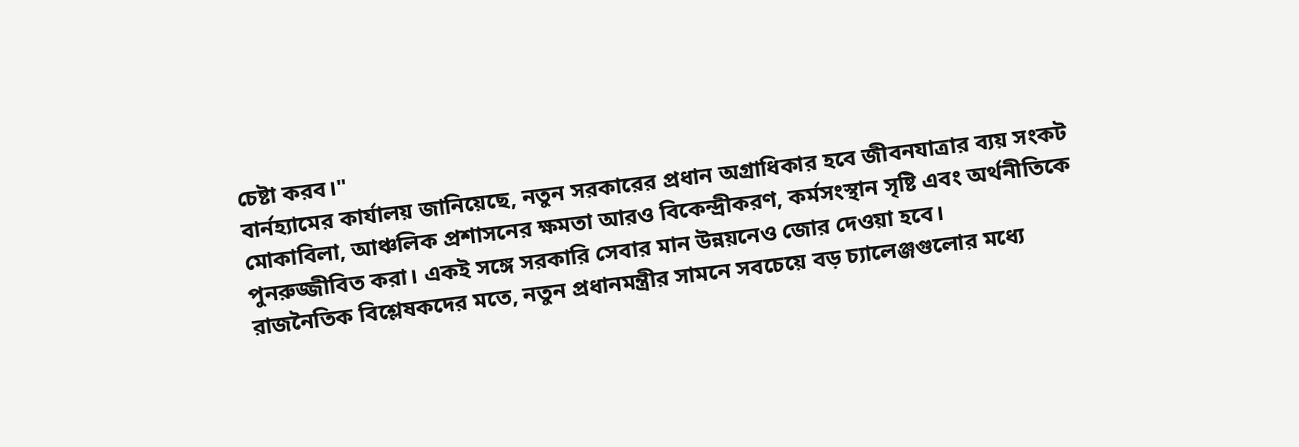চেষ্টা করব।"
বার্নহ্যামের কার্যালয় জানিয়েছে, নতুন সরকারের প্রধান অগ্রাধিকার হবে জীবনযাত্রার ব্যয় সংকট মোকাবিলা, আঞ্চলিক প্রশাসনের ক্ষমতা আরও বিকেন্দ্রীকরণ, কর্মসংস্থান সৃষ্টি এবং অর্থনীতিকে পুনরুজ্জীবিত করা। একই সঙ্গে সরকারি সেবার মান উন্নয়নেও জোর দেওয়া হবে।
রাজনৈতিক বিশ্লেষকদের মতে, নতুন প্রধানমন্ত্রীর সামনে সবচেয়ে বড় চ্যালেঞ্জগুলোর মধ্যে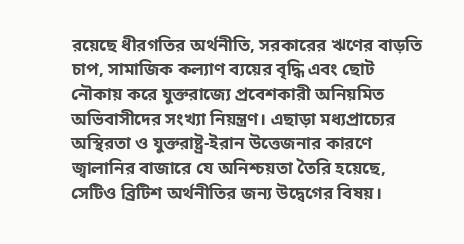রয়েছে ধীরগতির অর্থনীতি, সরকারের ঋণের বাড়তি চাপ, সামাজিক কল্যাণ ব্যয়ের বৃদ্ধি এবং ছোট নৌকায় করে যুক্তরাজ্যে প্রবেশকারী অনিয়মিত অভিবাসীদের সংখ্যা নিয়ন্ত্রণ। এছাড়া মধ্যপ্রাচ্যের অস্থিরতা ও যুক্তরাষ্ট্র-ইরান উত্তেজনার কারণে জ্বালানির বাজারে যে অনিশ্চয়তা তৈরি হয়েছে, সেটিও ব্রিটিশ অর্থনীতির জন্য উদ্বেগের বিষয়।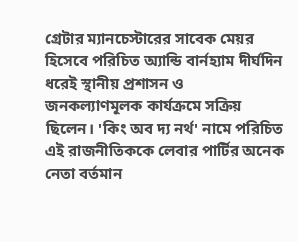গ্রেটার ম্যানচেস্টারের সাবেক মেয়র হিসেবে পরিচিত অ্যান্ডি বার্নহ্যাম দীর্ঘদিন ধরেই স্থানীয় প্রশাসন ও জনকল্যাণমূলক কার্যক্রমে সক্রিয় ছিলেন। 'কিং অব দ্য নর্থ' নামে পরিচিত এই রাজনীতিককে লেবার পার্টির অনেক নেতা বর্তমান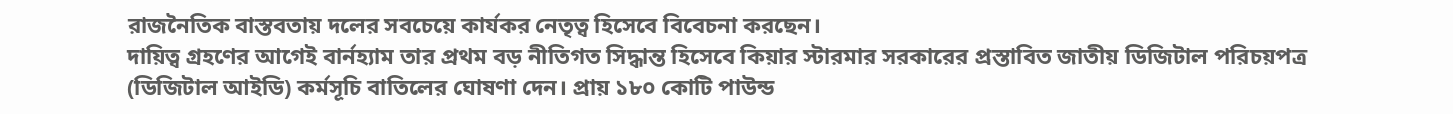রাজনৈতিক বাস্তবতায় দলের সবচেয়ে কার্যকর নেতৃত্ব হিসেবে বিবেচনা করছেন।
দায়িত্ব গ্রহণের আগেই বার্নহ্যাম তার প্রথম বড় নীতিগত সিদ্ধান্ত হিসেবে কিয়ার স্টারমার সরকারের প্রস্তাবিত জাতীয় ডিজিটাল পরিচয়পত্র (ডিজিটাল আইডি) কর্মসূচি বাতিলের ঘোষণা দেন। প্রায় ১৮০ কোটি পাউন্ড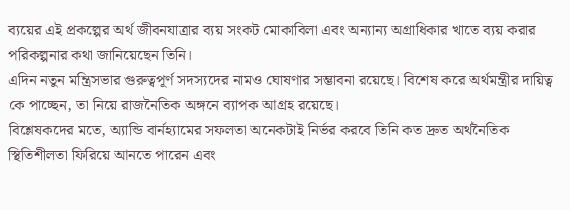ব্যয়ের এই প্রকল্পের অর্থ জীবনযাত্রার ব্যয় সংকট মোকাবিলা এবং অন্যান্য অগ্রাধিকার খাতে ব্যয় করার পরিকল্পনার কথা জানিয়েছেন তিনি।
এদিন নতুন মন্ত্রিসভার গুরুত্বপূর্ণ সদস্যদের নামও ঘোষণার সম্ভাবনা রয়েছে। বিশেষ করে অর্থমন্ত্রীর দায়িত্ব কে পাচ্ছেন, তা নিয়ে রাজনৈতিক অঙ্গনে ব্যাপক আগ্রহ রয়েছে।
বিশ্লেষকদের মতে, অ্যান্ডি বার্নহ্যামের সফলতা অনেকটাই নির্ভর করবে তিনি কত দ্রুত অর্থনৈতিক স্থিতিশীলতা ফিরিয়ে আনতে পারেন এবং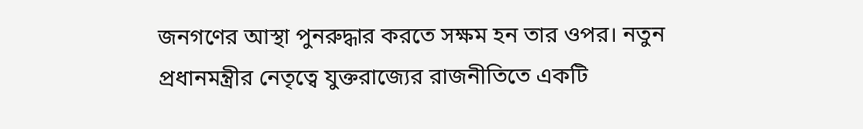জনগণের আস্থা পুনরুদ্ধার করতে সক্ষম হন তার ওপর। নতুন প্রধানমন্ত্রীর নেতৃত্বে যুক্তরাজ্যের রাজনীতিতে একটি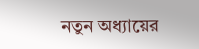নতুন অধ্যায়ের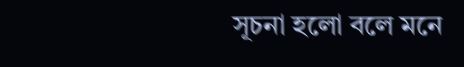সূচনা হলো বলে মনে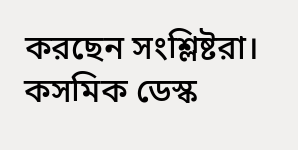করছেন সংশ্লিষ্টরা।
কসমিক ডেস্ক